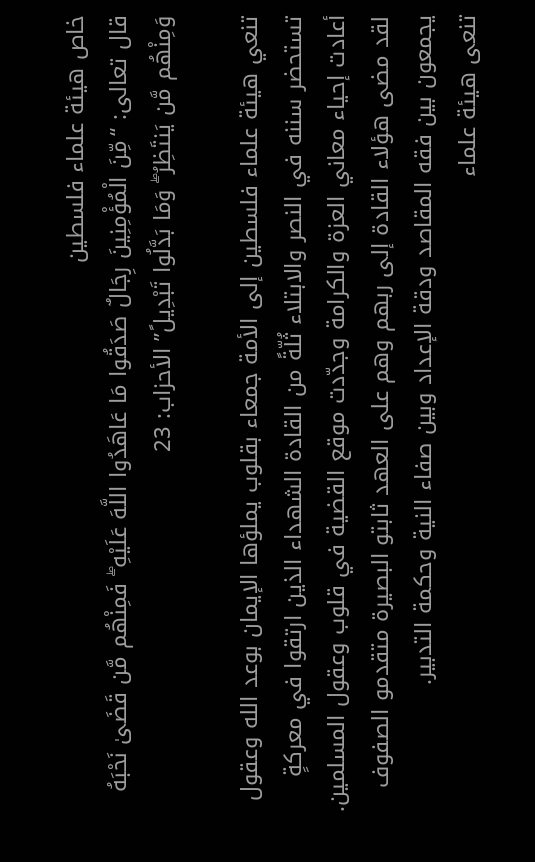خاص هيئة علماء فلسطين
قال تعالى: “مِّنَ الْمُؤْمِنِينَ رِجَالٌ صَدَقُوا مَا عَاهَدُوا اللَّهَ عَلَيْهِ ۖ فَمِنْهُم مَّن قَضَىٰ نَحْبَهُ وَمِنْهُم مَّن يَنتَظِرُ ۖ وَمَا بَدَّلُوا تَبْدِيلً” الأحزاب: 23

تنعي هيئة علماء فلسطين إلى الأمة جمعاء بقلوب يملؤها الإيمان بوعد الله وعقول تستحضر سننه في النصر والابتلاء ثُلّةً من القادة الشهداء الذين ارتقوا في معركةٍ أعادت إحياء معاني العزة والكرامة وجدّدت موقع القضية في قلوب وعقول المسلمين.
لقد مضى هؤلاء القادة إلى ربهم وهم على العهد ثابتو البصيرة متقدمو الصفوف يجمعون بين فقه المقاصد ودقة الإعداد وبين صفاء النية وحكمة التدبير.
تنعى هيئة علماء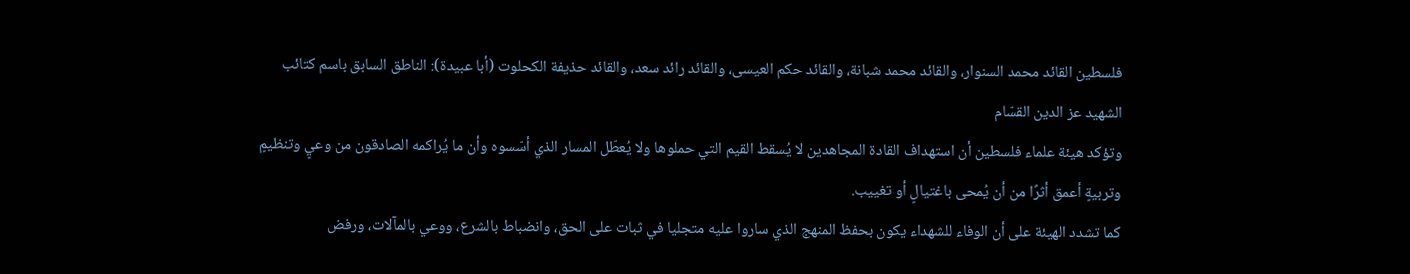فلسطين القائد محمد السنوار، والقائد محمد شبانة، والقائد حكم العيسى، والقائد رائد سعد، والقائد حذيفة الكحلوت (أبا عبيدة): الناطق السابق باسم كتائب الشهيد عز الدين القسّام
وتؤكد هيئة علماء فلسطين أن استهداف القادة المجاهدين لا يُسقط القيم التي حملوها ولا يُعطّل المسار الذي أسّسوه وأن ما يُراكمه الصادقون من وعيٍ وتنظيمٍ وتربيةٍ أعمق أثرًا من أن يُمحى باغتيالٍ أو تغييب.
كما تشدد الهيئة على أن الوفاء للشهداء يكون بحفظ المنهج الذي ساروا عليه متجليا في ثبات على الحق، وانضباط بالشرع، ووعي بالمآلات، ورفض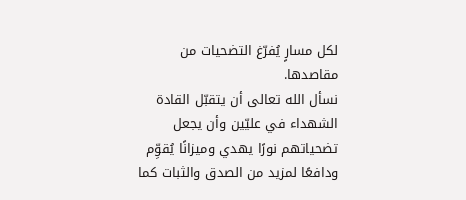لكل مسارٍ يُفرّغ التضحيات من مقاصدها.
نسأل الله تعالى أن يتقبّل القادة الشهداء في عليّين وأن يجعل تضحياتهم نورًا يهدي وميزانًا يُقوِّم ودافعًا لمزيد من الصدق والثبات كما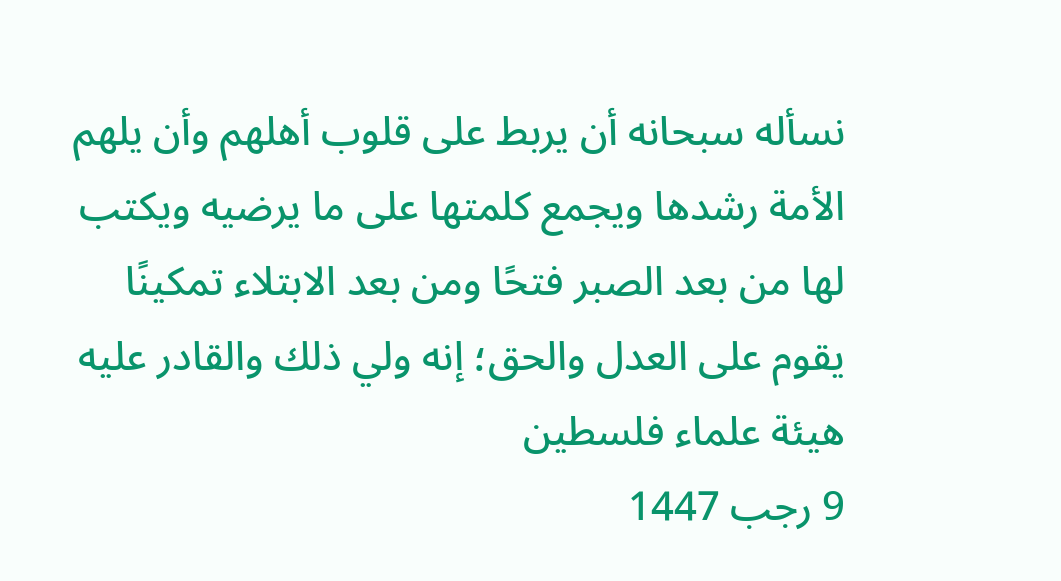نسأله سبحانه أن يربط على قلوب أهلهم وأن يلهم الأمة رشدها ويجمع كلمتها على ما يرضيه ويكتب لها من بعد الصبر فتحًا ومن بعد الابتلاء تمكينًا يقوم على العدل والحق؛ إنه ولي ذلك والقادر عليه
هيئة علماء فلسطين
9 رجب 1447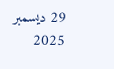29 ديسمبر 2025